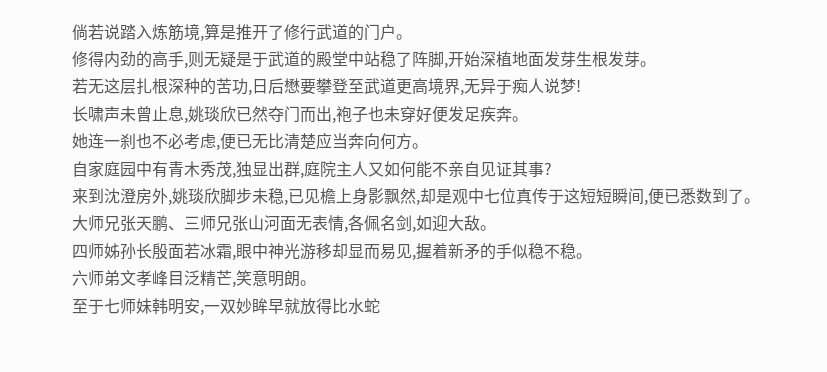倘若说踏入炼筋境,算是推开了修行武道的门户。
修得内劲的高手,则无疑是于武道的殿堂中站稳了阵脚,开始深植地面发芽生根发芽。
若无这层扎根深种的苦功,日后懋要攀登至武道更高境界,无异于痴人说梦!
长啸声未曾止息,姚琰欣已然夺门而出,袍子也未穿好便发足疾奔。
她连一刹也不必考虑,便已无比清楚应当奔向何方。
自家庭园中有青木秀茂,独显出群,庭院主人又如何能不亲自见证其事?
来到沈澄房外,姚琰欣脚步未稳,已见檐上身影飘然,却是观中七位真传于这短短瞬间,便已悉数到了。
大师兄张天鹏、三师兄张山河面无表情,各佩名剑,如迎大敌。
四师姊孙长殷面若冰霜,眼中神光游移却显而易见,握着新矛的手似稳不稳。
六师弟文孝峰目泛精芒,笑意明朗。
至于七师妹韩明安,一双妙眸早就放得比水蛇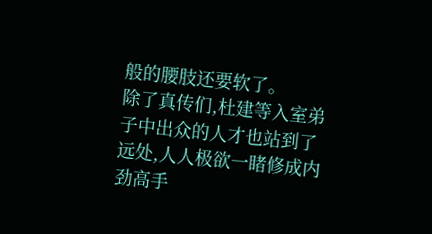般的腰肢还要软了。
除了真传们,杜建等入室弟子中出众的人才也站到了远处,人人极欲一睹修成内劲高手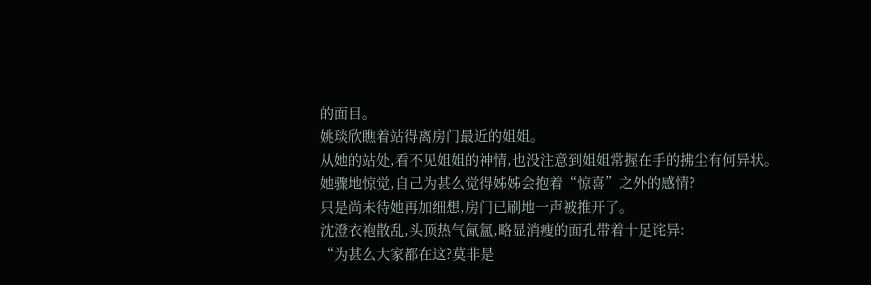的面目。
姚琰欣瞧着站得离房门最近的姐姐。
从她的站处,看不见姐姐的神情,也没注意到姐姐常握在手的拂尘有何异状。
她骤地惊觉,自己为甚么觉得姊姊会抱着“惊喜”之外的感情?
只是尚未待她再加细想,房门已刷地一声被推开了。
沈澄衣袍散乱,头顶热气氤氲,略显消瘦的面孔带着十足诧异:
“为甚么大家都在这?莫非是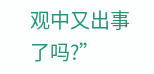观中又出事了吗?”